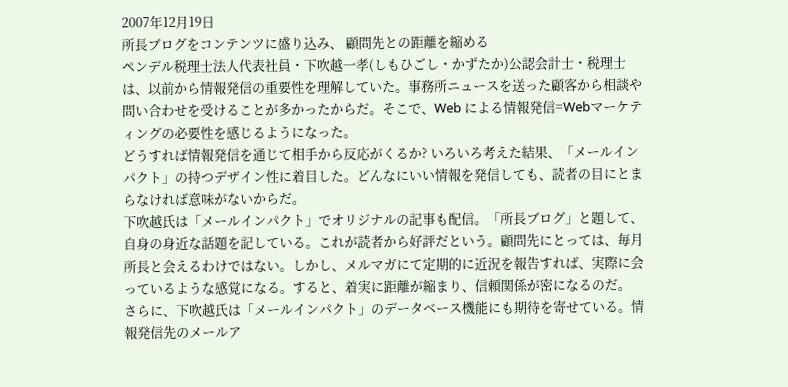2007年12月19日
所長ブログをコンテンツに盛り込み、 顧問先との距離を縮める
ペンデル税理士法人代表社員・下吹越一孝(しもひごし・かずたか)公認会計士・税理士は、以前から情報発信の重要性を理解していた。事務所ニュースを送った顧客から相談や問い合わせを受けることが多かったからだ。そこで、Web による情報発信=Webマーケティングの必要性を感じるようになった。
どうすれば情報発信を通じて相手から反応がくるか? いろいろ考えた結果、「メールインパクト」の持つデザイン性に着目した。どんなにいい情報を発信しても、読者の目にとまらなければ意味がないからだ。
下吹越氏は「メールインパクト」でオリジナルの記事も配信。「所長ブログ」と題して、自身の身近な話題を記している。これが読者から好評だという。顧問先にとっては、毎月所長と会えるわけではない。しかし、メルマガにて定期的に近況を報告すれば、実際に会っているような感覚になる。すると、着実に距離が縮まり、信頼関係が密になるのだ。
さらに、下吹越氏は「メールインパクト」のデータベース機能にも期待を寄せている。情報発信先のメールア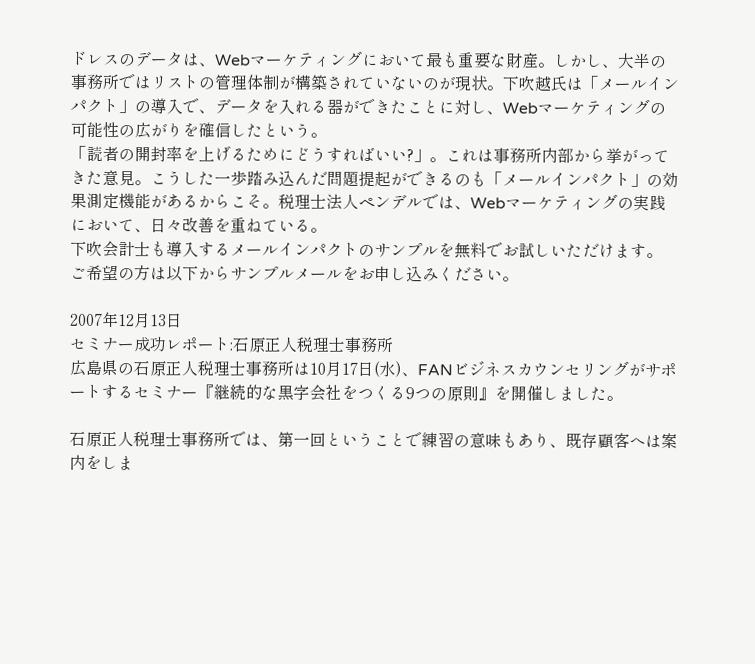ドレスのデータは、Webマーケティングにおいて最も重要な財産。しかし、大半の事務所ではリストの管理体制が構築されていないのが現状。下吹越氏は「メールインパクト」の導入で、データを入れる器ができたことに対し、Webマーケティングの可能性の広がりを確信したという。
「読者の開封率を上げるためにどうすればいい?」。これは事務所内部から挙がってきた意見。こうした一歩踏み込んだ問題提起ができるのも「メールインパクト」の効果測定機能があるからこそ。税理士法人ペンデルでは、Webマーケティングの実践において、日々改善を重ねている。
下吹会計士も導入するメールインパクトのサンプルを無料でお試しいただけます。
ご希望の方は以下からサンプルメールをお申し込みください。

2007年12月13日
セミナー成功レポート:石原正人税理士事務所
広島県の石原正人税理士事務所は10月17日(水)、FANビジネスカウンセリングがサポートするセミナー『継続的な黒字会社をつくる9つの原則』を開催しました。

石原正人税理士事務所では、第一回ということで練習の意味もあり、既存顧客へは案内をしま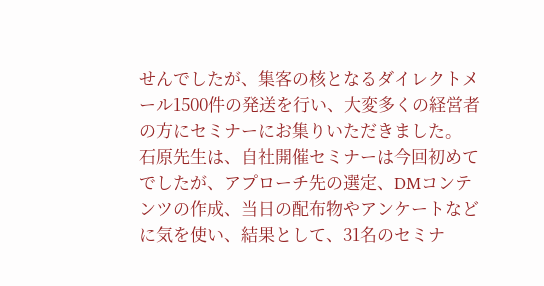せんでしたが、集客の核となるダイレクトメール1500件の発送を行い、大変多くの経営者の方にセミナーにお集りいただきました。
石原先生は、自社開催セミナーは今回初めてでしたが、アプローチ先の選定、DMコンテンツの作成、当日の配布物やアンケートなどに気を使い、結果として、31名のセミナ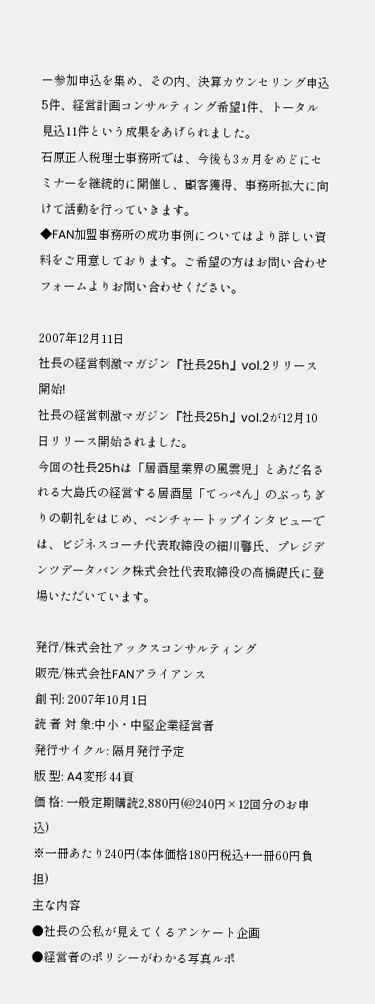ー参加申込を集め、その内、決算カウンセリング申込5件、経営計画コンサルティング希望1件、トータル見込11件という成果をあげられました。
石原正人税理士事務所では、今後も3ヵ月をめどにセミナーを継続的に開催し、顧客獲得、事務所拡大に向けて活動を行っていきます。
◆FAN加盟事務所の成功事例についてはより詳しい資料をご用意しております。ご希望の方はお問い合わせフォームよりお問い合わせください。

2007年12月11日
社長の経営刺激マガジン『社長25h』vol.2リリース開始!
社長の経営刺激マガジン『社長25h』vol.2が12月10日リリース開始されました。
今回の社長25hは「居酒屋業界の風雲児」とあだ名される大島氏の経営する居酒屋「てっぺん」のぶっちぎりの朝礼をはじめ、ベンチャートップインタビューでは、ビジネスコーチ代表取締役の細川馨氏、プレジデンツデータバンク株式会社代表取締役の高橋礎氏に登場いただいています。

発行/株式会社アックスコンサルティング
販売/株式会社FANアライアンス
創 刊: 2007年10月1日
読 者 対 象:中小・中堅企業経営者
発行サイクル: 隔月発行予定
版 型: A4変形 44頁
価 格: 一般定期購読2,880円(@240円×12回分のお申込)
※一冊あたり240円(本体価格180円税込+一冊60円負担)
主な内容
●社長の公私が見えてくるアンケート企画
●経営者のポリシーがわかる写真ルポ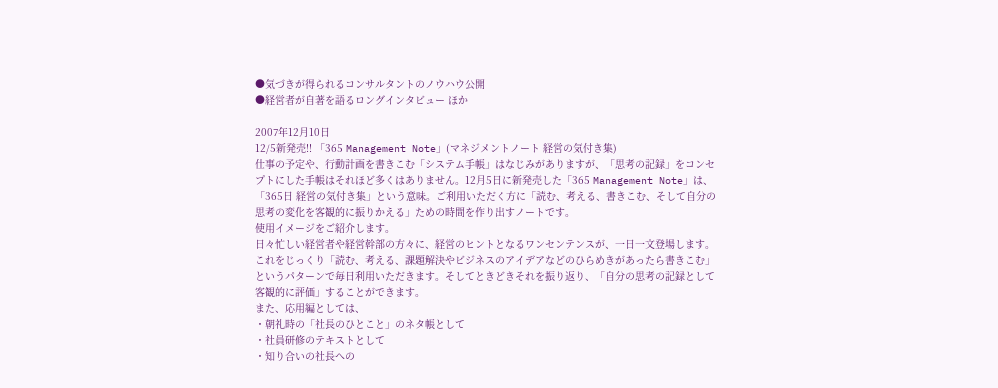●気づきが得られるコンサルタントのノウハウ公開
●経営者が自著を語るロングインタビュー ほか

2007年12月10日
12/5新発売!! 「365 Management Note」(マネジメントノート 経営の気付き集)
仕事の予定や、行動計画を書きこむ「システム手帳」はなじみがありますが、「思考の記録」をコンセプトにした手帳はそれほど多くはありません。12月5日に新発売した「365 Management Note」は、「365日 経営の気付き集」という意味。ご利用いただく方に「読む、考える、書きこむ、そして自分の思考の変化を客観的に振りかえる」ための時間を作り出すノートです。
使用イメージをご紹介します。
日々忙しい経営者や経営幹部の方々に、経営のヒントとなるワンセンテンスが、一日一文登場します。これをじっくり「読む、考える、課題解決やビジネスのアイデアなどのひらめきがあったら書きこむ」というパターンで毎日利用いただきます。そしてときどきそれを振り返り、「自分の思考の記録として客観的に評価」することができます。
また、応用編としては、
・朝礼時の「社長のひとこと」のネタ帳として
・社員研修のテキストとして
・知り合いの社長への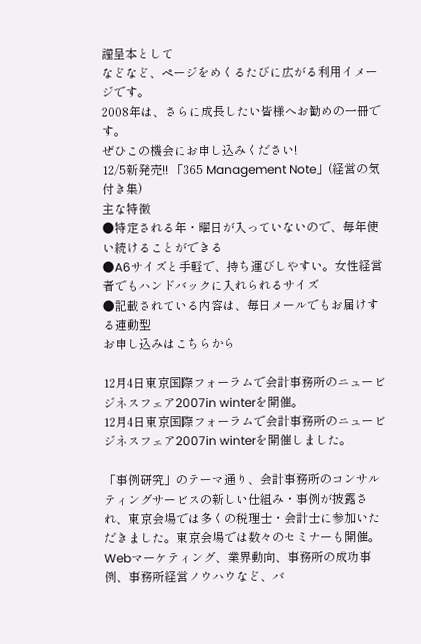謹呈本として
などなど、ページをめくるたびに広がる利用イメージです。
2008年は、さらに成長したい皆様へお勧めの一冊です。
ぜひこの機会にお申し込みください!
12/5新発売!! 「365 Management Note」(経営の気付き集)
主な特徴
●特定される年・曜日が入っていないので、毎年使い続けることができる
●A6サイズと手軽で、持ち運びしやすい。女性経営者でもハンドバックに入れられるサイズ
●記載されている内容は、毎日メールでもお届けする連動型
お申し込みはこちらから

12月4日東京国際フォーラムで会計事務所のニュービジネスフェア2007in winterを開催。
12月4日東京国際フォーラムで会計事務所のニュービジネスフェア2007in winterを開催しました。

「事例研究」のテーマ通り、会計事務所のコンサルティングサービスの新しい仕組み・事例が披露され、東京会場では多くの税理士・会計士に参加いただきました。東京会場では数々のセミナーも開催。Webマーケティング、業界動向、事務所の成功事例、事務所経営ノウハウなど、バ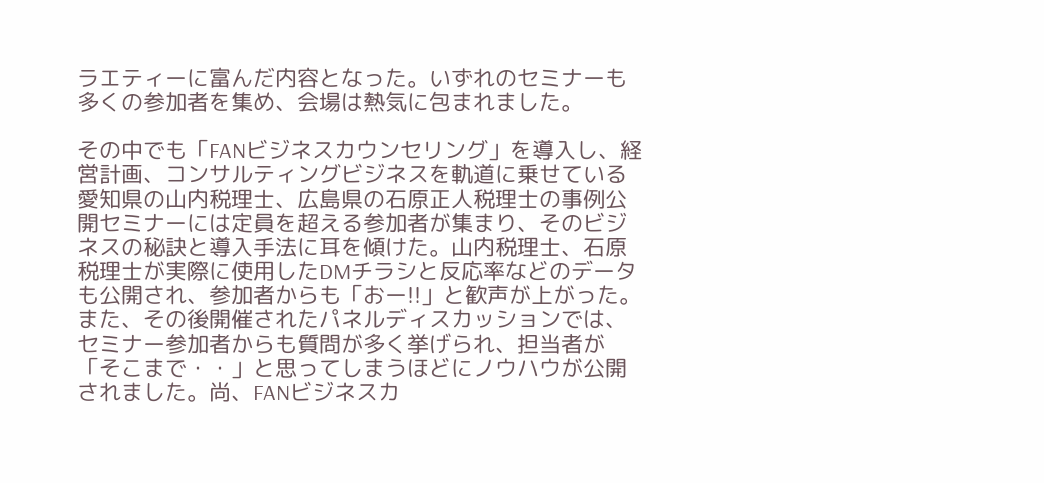ラエティーに富んだ内容となった。いずれのセミナーも多くの参加者を集め、会場は熱気に包まれました。

その中でも「FANビジネスカウンセリング」を導入し、経営計画、コンサルティングビジネスを軌道に乗せている愛知県の山内税理士、広島県の石原正人税理士の事例公開セミナーには定員を超える参加者が集まり、そのビジネスの秘訣と導入手法に耳を傾けた。山内税理士、石原税理士が実際に使用したDMチラシと反応率などのデータも公開され、参加者からも「おー!!」と歓声が上がった。また、その後開催されたパネルディスカッションでは、セミナー参加者からも質問が多く挙げられ、担当者が「そこまで・・」と思ってしまうほどにノウハウが公開されました。尚、FANビジネスカ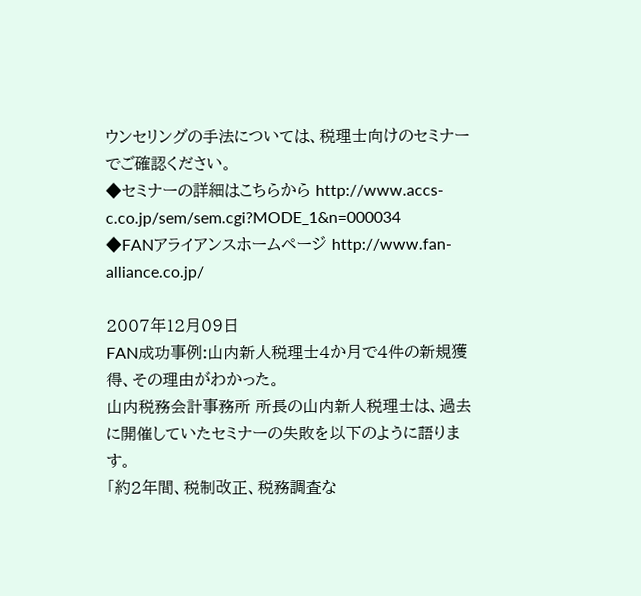ウンセリングの手法については、税理士向けのセミナーでご確認ください。
◆セミナーの詳細はこちらから http://www.accs-c.co.jp/sem/sem.cgi?MODE_1&n=000034
◆FANアライアンスホームページ http://www.fan-alliance.co.jp/

2007年12月09日
FAN成功事例:山内新人税理士4か月で4件の新規獲得、その理由がわかった。
山内税務会計事務所 所長の山内新人税理士は、過去に開催していたセミナーの失敗を以下のように語ります。
「約2年間、税制改正、税務調査な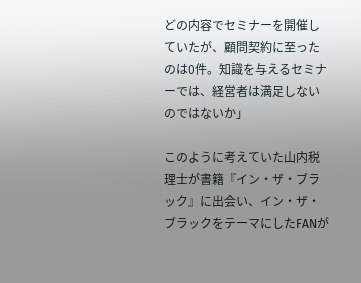どの内容でセミナーを開催していたが、顧問契約に至ったのは0件。知識を与えるセミナーでは、経営者は満足しないのではないか」

このように考えていた山内税理士が書籍『イン・ザ・ブラック』に出会い、イン・ザ・ブラックをテーマにしたFANが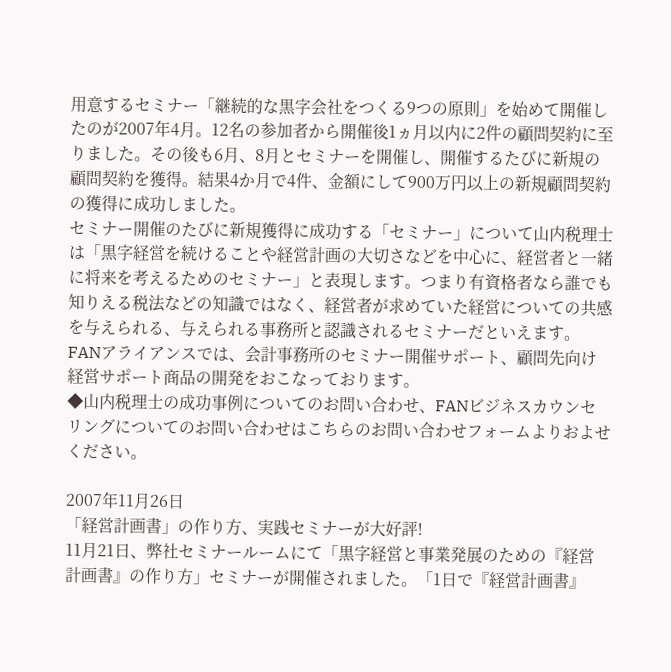用意するセミナー「継続的な黒字会社をつくる9つの原則」を始めて開催したのが2007年4月。12名の参加者から開催後1ヵ月以内に2件の顧問契約に至りました。その後も6月、8月とセミナーを開催し、開催するたびに新規の顧問契約を獲得。結果4か月で4件、金額にして900万円以上の新規顧問契約の獲得に成功しました。
セミナー開催のたびに新規獲得に成功する「セミナー」について山内税理士は「黒字経営を続けることや経営計画の大切さなどを中心に、経営者と一緒に将来を考えるためのセミナー」と表現します。つまり有資格者なら誰でも知りえる税法などの知識ではなく、経営者が求めていた経営についての共感を与えられる、与えられる事務所と認識されるセミナーだといえます。
FANアライアンスでは、会計事務所のセミナー開催サポート、顧問先向け経営サポート商品の開発をおこなっております。
◆山内税理士の成功事例についてのお問い合わせ、FANビジネスカウンセリングについてのお問い合わせはこちらのお問い合わせフォームよりおよせください。

2007年11月26日
「経営計画書」の作り方、実践セミナーが大好評!
11月21日、弊社セミナールームにて「黒字経営と事業発展のための『経営計画書』の作り方」セミナーが開催されました。「1日で『経営計画書』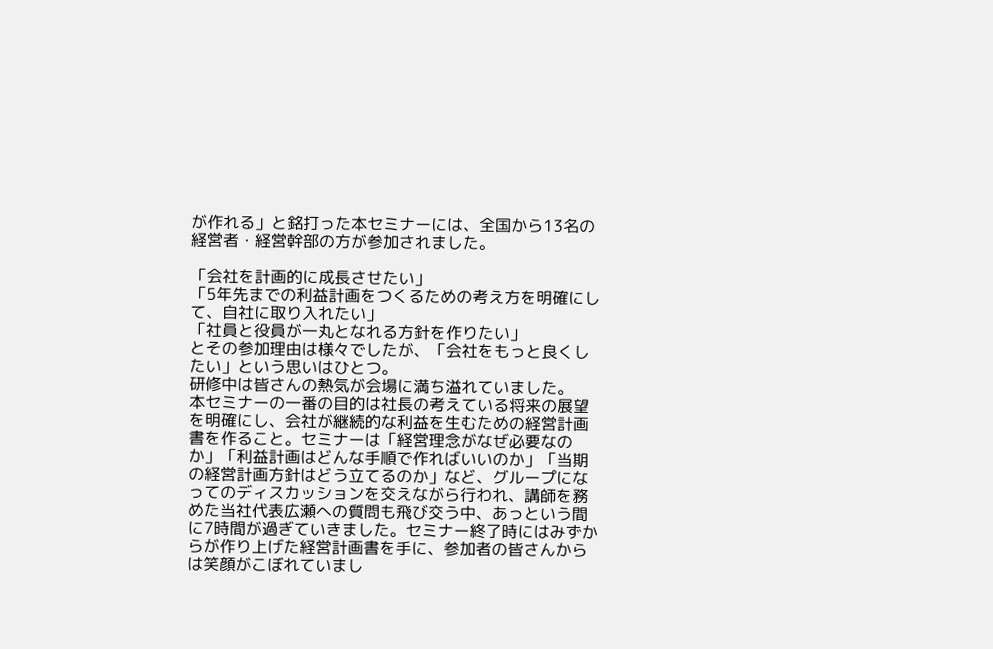が作れる」と銘打った本セミナーには、全国から13名の経営者・経営幹部の方が参加されました。

「会社を計画的に成長させたい」
「5年先までの利益計画をつくるための考え方を明確にして、自社に取り入れたい」
「社員と役員が一丸となれる方針を作りたい」
とその参加理由は様々でしたが、「会社をもっと良くしたい」という思いはひとつ。
研修中は皆さんの熱気が会場に満ち溢れていました。
本セミナーの一番の目的は社長の考えている将来の展望を明確にし、会社が継続的な利益を生むための経営計画書を作ること。セミナーは「経営理念がなぜ必要なのか」「利益計画はどんな手順で作ればいいのか」「当期の経営計画方針はどう立てるのか」など、グループになってのディスカッションを交えながら行われ、講師を務めた当社代表広瀬への質問も飛び交う中、あっという間に7時間が過ぎていきました。セミナー終了時にはみずからが作り上げた経営計画書を手に、参加者の皆さんからは笑顔がこぼれていまし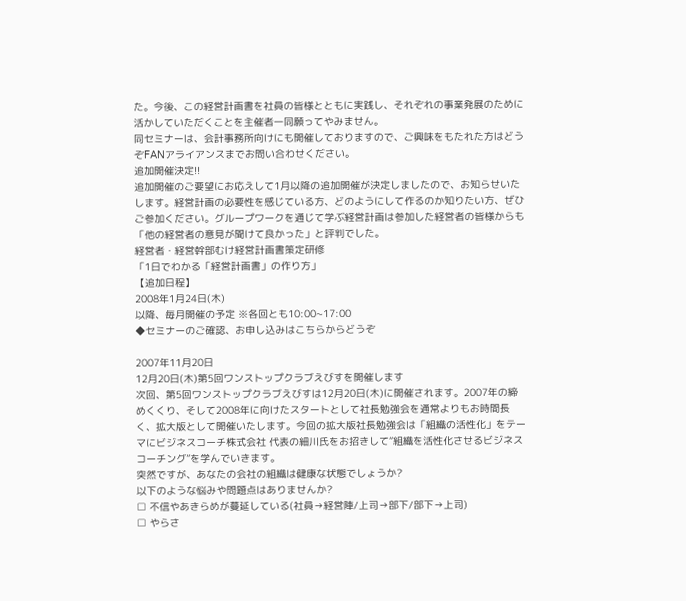た。今後、この経営計画書を社員の皆様とともに実践し、それぞれの事業発展のために活かしていただくことを主催者一同願ってやみません。
同セミナーは、会計事務所向けにも開催しておりますので、ご興味をもたれた方はどうぞFANアライアンスまでお問い合わせください。
追加開催決定!!
追加開催のご要望にお応えして1月以降の追加開催が決定しましたので、お知らせいたします。経営計画の必要性を感じている方、どのようにして作るのか知りたい方、ぜひご参加ください。グループワークを通じて学ぶ経営計画は参加した経営者の皆様からも「他の経営者の意見が聞けて良かった」と評判でした。
経営者・経営幹部むけ経営計画書策定研修
「1日でわかる「経営計画書」の作り方」
【追加日程】
2008年1月24日(木)
以降、毎月開催の予定 ※各回とも10:00~17:00
◆セミナーのご確認、お申し込みはこちらからどうぞ

2007年11月20日
12月20日(木)第5回ワンストップクラブえびすを開催します
次回、第5回ワンストップクラブえびすは12月20日(木)に開催されます。2007年の締めくくり、そして2008年に向けたスタートとして社長勉強会を通常よりもお時間長く、拡大版として開催いたします。今回の拡大版社長勉強会は「組織の活性化」をテーマにビジネスコーチ株式会社 代表の細川氏をお招きして“組織を活性化させるビジネスコーチング”を学んでいきます。
突然ですが、あなたの会社の組織は健康な状態でしょうか?
以下のような悩みや問題点はありませんか?
□ 不信やあきらめが蔓延している(社員→経営陣/上司→部下/部下→上司)
□ やらさ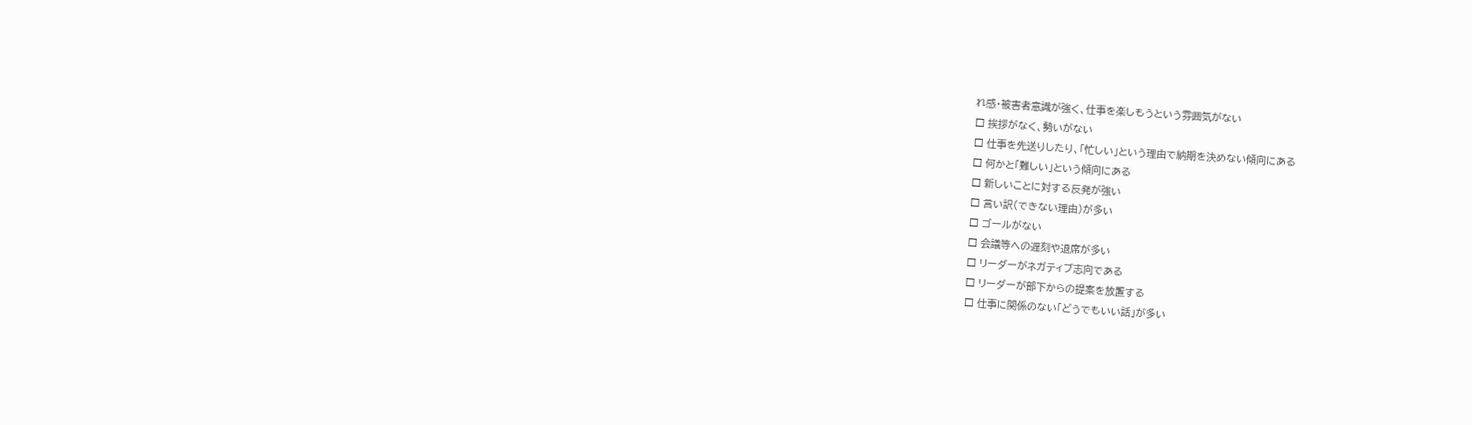れ感・被害者意識が強く、仕事を楽しもうという雰囲気がない
□ 挨拶がなく、勢いがない
□ 仕事を先送りしたり、「忙しい」という理由で納期を決めない傾向にある
□ 何かと「難しい」という傾向にある
□ 新しいことに対する反発が強い
□ 言い訳(できない理由)が多い
□ ゴールがない
□ 会議等への遅刻や退席が多い
□ リーダーがネガティブ志向である
□ リーダーが部下からの提案を放置する
□ 仕事に関係のない「どうでもいい話」が多い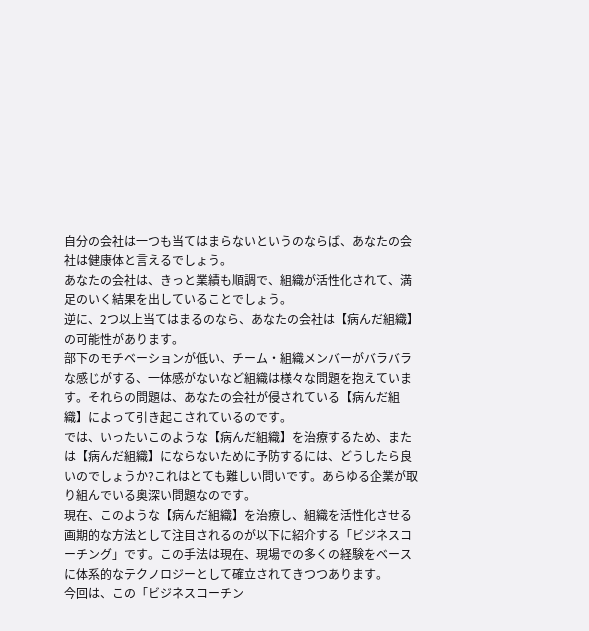自分の会社は一つも当てはまらないというのならば、あなたの会社は健康体と言えるでしょう。
あなたの会社は、きっと業績も順調で、組織が活性化されて、満足のいく結果を出していることでしょう。
逆に、2つ以上当てはまるのなら、あなたの会社は【病んだ組織】の可能性があります。
部下のモチベーションが低い、チーム・組織メンバーがバラバラな感じがする、一体感がないなど組織は様々な問題を抱えています。それらの問題は、あなたの会社が侵されている【病んだ組織】によって引き起こされているのです。
では、いったいこのような【病んだ組織】を治療するため、または【病んだ組織】にならないために予防するには、どうしたら良いのでしょうか?これはとても難しい問いです。あらゆる企業が取り組んでいる奥深い問題なのです。
現在、このような【病んだ組織】を治療し、組織を活性化させる画期的な方法として注目されるのが以下に紹介する「ビジネスコーチング」です。この手法は現在、現場での多くの経験をベースに体系的なテクノロジーとして確立されてきつつあります。
今回は、この「ビジネスコーチン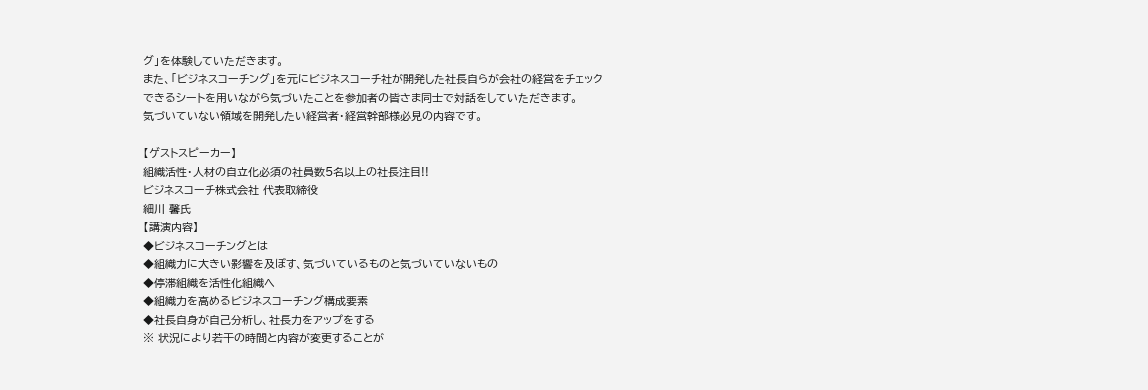グ」を体験していただきます。
また、「ビジネスコーチング」を元にビジネスコーチ社が開発した社長自らが会社の経営をチェックできるシートを用いながら気づいたことを参加者の皆さま同士で対話をしていただきます。
気づいていない領域を開発したい経営者・経営幹部様必見の内容です。

【ゲストスピーカー】
組織活性・人材の自立化必須の社員数5名以上の社長注目!!
ビジネスコーチ株式会社 代表取締役
細川 馨氏
【講演内容】
◆ビジネスコーチングとは
◆組織力に大きい影響を及ぼす、気づいているものと気づいていないもの
◆停滞組織を活性化組織へ
◆組織力を高めるビジネスコーチング構成要素
◆社長自身が自己分析し、社長力をアップをする
※ 状況により若干の時間と内容が変更することが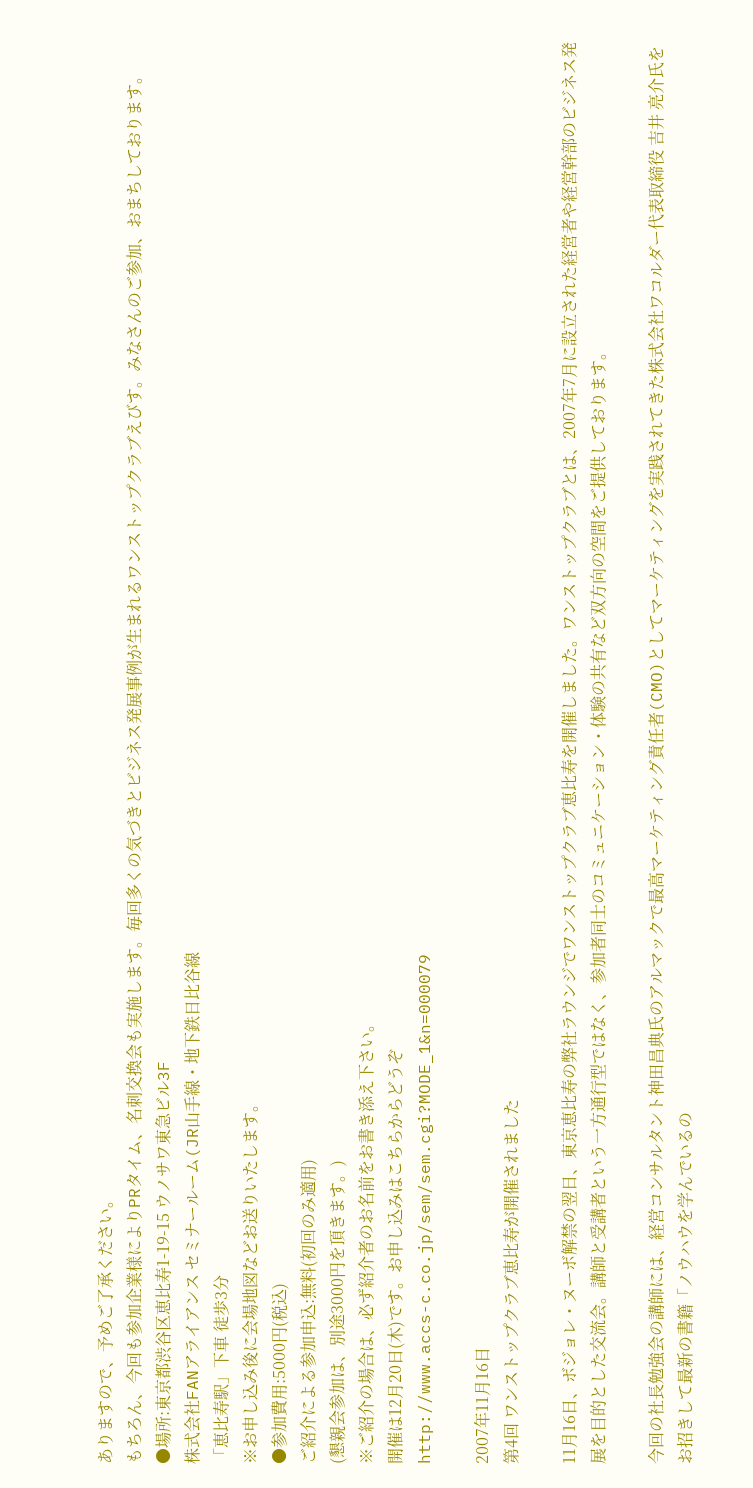ありますので、予めご了承ください。
もちろん、今回も参加企業様によりPRタイム、名刺交換会も実施します。毎回多くの気づきとビジネス発展事例が生まれるワンストップクラブえびす。みなさんのご参加、おまちしております。
●場所:東京都渋谷区恵比寿1-19-15 ウノサワ東急ビル3F
株式会社FANアライアンス セミナールーム(JR山手線・地下鉄日比谷線
「恵比寿駅」下車 徒歩3分
※お申し込み後に会場地図などお送りいたします。
●参加費用:5000円(税込)
ご紹介による参加申込:無料(初回のみ適用)
(懇親会参加は、別途3000円を頂きます。)
※ご紹介の場合は、必ず紹介者のお名前をお書き添え下さい。
開催は12月20日(木)です。お申し込みはこちらからどうぞ
http://www.accs-c.co.jp/sem/sem.cgi?MODE_1&n=000079

2007年11月16日
第4回 ワンストップクラブ恵比寿が開催されました

11月16日、ボジョレ・ヌーボ解禁の翌日、東京恵比寿の弊社ラウンジでワンストップクラブ恵比寿を開催しました。ワンストップクラブとは、2007年7月に設立された経営者や経営幹部のビジネス発展を目的とした交流会。講師と受講者という一方通行型ではなく、参加者同士のコミュニケーション・体験の共有など双方向の空間をご提供しております。

今回の社長勉強会の講師には、経営コンサルタント神田昌典氏のアルマックで最高マーケティング責任者(CMO)としてマーケティングを実践されてきた株式会社ワコルダー代表取締役 吉井 亮介氏をお招きして最新の書籍「ノウハウを学んでいるの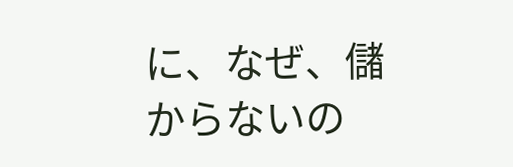に、なぜ、儲からないの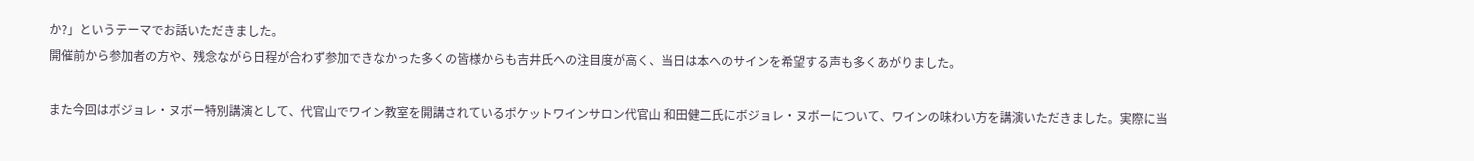か?」というテーマでお話いただきました。
開催前から参加者の方や、残念ながら日程が合わず参加できなかった多くの皆様からも吉井氏への注目度が高く、当日は本へのサインを希望する声も多くあがりました。

また今回はボジョレ・ヌボー特別講演として、代官山でワイン教室を開講されているポケットワインサロン代官山 和田健二氏にボジョレ・ヌボーについて、ワインの味わい方を講演いただきました。実際に当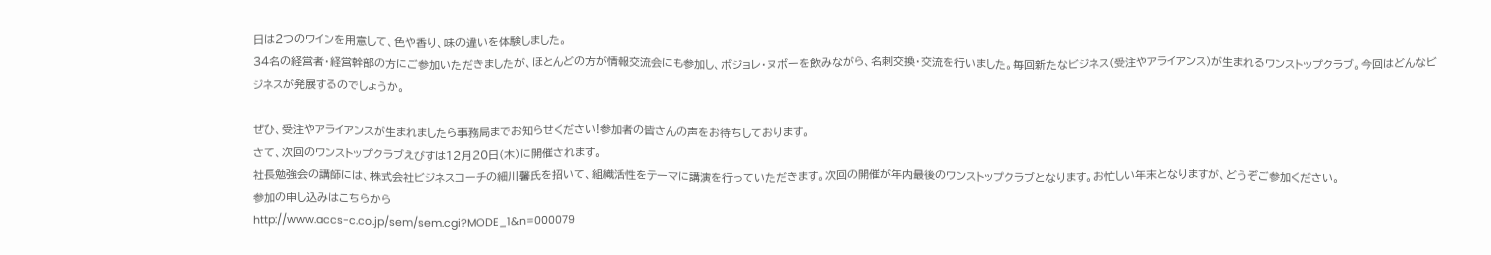日は2つのワインを用意して、色や香り、味の違いを体験しました。
34名の経営者・経営幹部の方にご参加いただきましたが、ほとんどの方が情報交流会にも参加し、ボジョレ・ヌボーを飲みながら、名刺交換・交流を行いました。毎回新たなビジネス(受注やアライアンス)が生まれるワンストップクラブ。今回はどんなビジネスが発展するのでしょうか。

ぜひ、受注やアライアンスが生まれましたら事務局までお知らせください!参加者の皆さんの声をお待ちしております。
さて、次回のワンストップクラブえびすは12月20日(木)に開催されます。
社長勉強会の講師には、株式会社ビジネスコーチの細川馨氏を招いて、組織活性をテーマに講演を行っていただきます。次回の開催が年内最後のワンストップクラブとなります。お忙しい年末となりますが、どうぞご参加ください。
参加の申し込みはこちらから
http://www.accs-c.co.jp/sem/sem.cgi?MODE_1&n=000079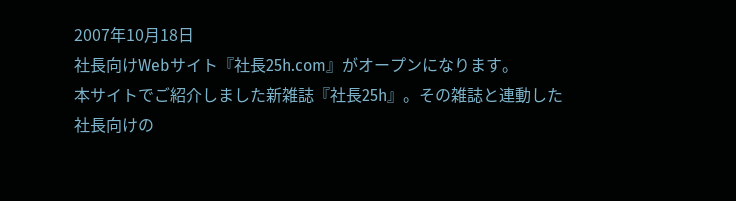2007年10月18日
社長向けWebサイト『社長25h.com』がオープンになります。
本サイトでご紹介しました新雑誌『社長25h』。その雑誌と連動した社長向けの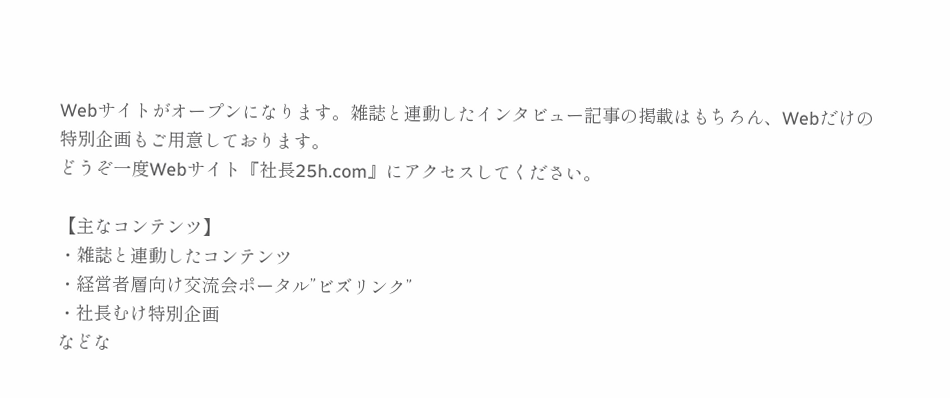Webサイトがオープンになります。雑誌と連動したインタビュー記事の掲載はもちろん、Webだけの特別企画もご用意しております。
どうぞ一度Webサイト『社長25h.com』にアクセスしてください。

【主なコンテンツ】
・雑誌と連動したコンテンツ
・経営者層向け交流会ポータル”ビズリンク”
・社長むけ特別企画
などな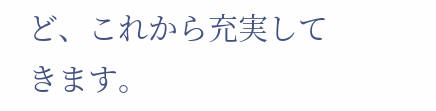ど、これから充実してきます。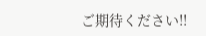ご期待ください!!